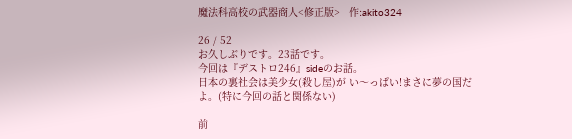魔法科高校の武器商人<修正版>   作:akito324

26 / 52
お久しぶりです。23話です。
今回は『デストロ246』sideのお話。
日本の裏社会は美少女(殺し屋)が い〜っぱい!まさに夢の国だよ。(特に今回の話と関係ない)

前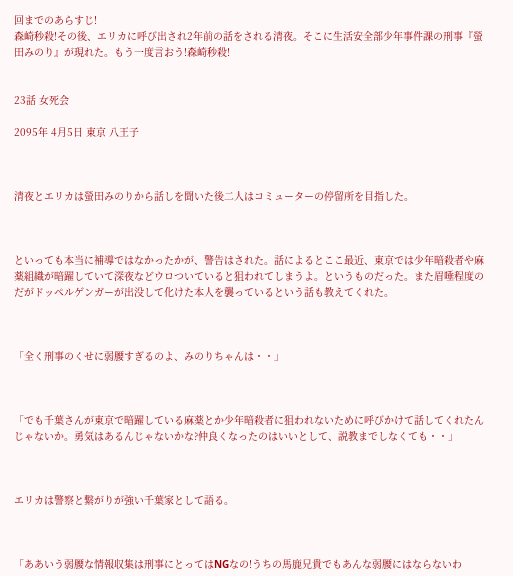回までのあらすじ!
森崎秒殺!その後、エリカに呼び出され2年前の話をされる清夜。そこに生活安全部少年事件課の刑事『螢田みのり』が現れた。もう一度言おう!森崎秒殺!


23話 女死会

2095年 4月5日 東京 八王子



清夜とエリカは螢田みのりから話しを聞いた後二人はコミューターの停留所を目指した。



といっても本当に補導ではなかったかが、警告はされた。話によるとここ最近、東京では少年暗殺者や麻薬組織が暗躍していて深夜などウロついていると狙われてしまうよ。というものだった。また眉唾程度のだがドッペルゲンガーが出没して化けた本人を襲っているという話も教えてくれた。



「全く刑事のくせに弱腰すぎるのよ、みのりちゃんは・・」



「でも千葉さんが東京で暗躍している麻薬とか少年暗殺者に狙われないために呼びかけて話してくれたんじゃないか。勇気はあるんじゃないかな?仲良くなったのはいいとして、説教までしなくても・・」



エリカは警察と繋がりが強い千葉家として語る。



「ああいう弱腰な情報収集は刑事にとってはNGなの!うちの馬鹿兄貴でもあんな弱腰にはならないわ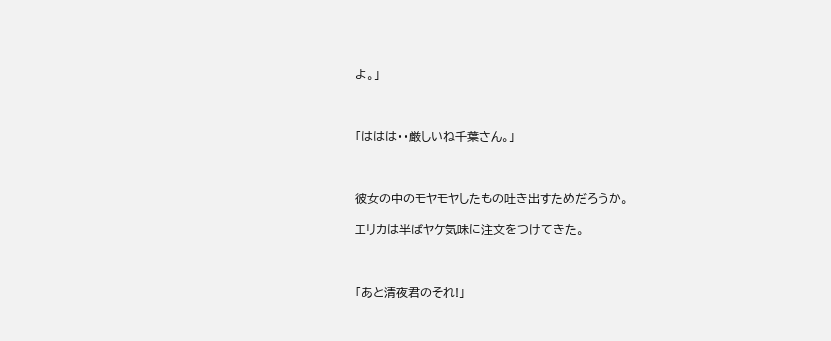よ。」



「ははは・・厳しいね千葉さん。」



彼女の中のモヤモヤしたもの吐き出すためだろうか。

エリカは半ばヤケ気味に注文をつけてきた。



「あと清夜君のそれ!」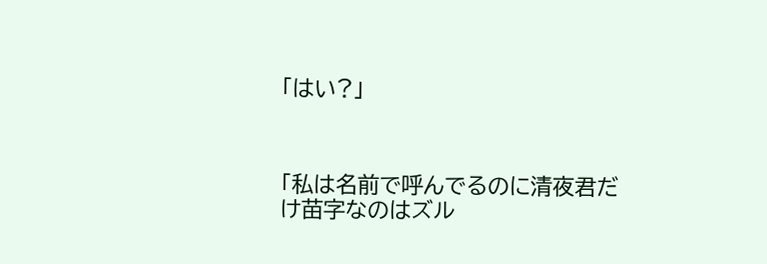「はい?」



「私は名前で呼んでるのに清夜君だけ苗字なのはズル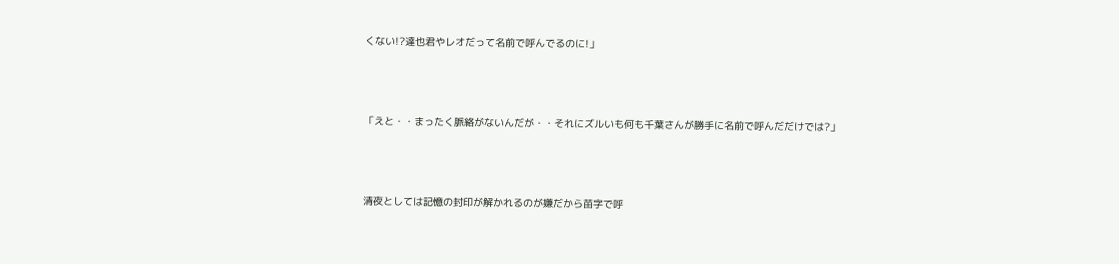くない!?達也君やレオだって名前で呼んでるのに!」



「えと・・まったく脈絡がないんだが・・それにズルいも何も千葉さんが勝手に名前で呼んだだけでは?」



清夜としては記憶の封印が解かれるのが嫌だから苗字で呼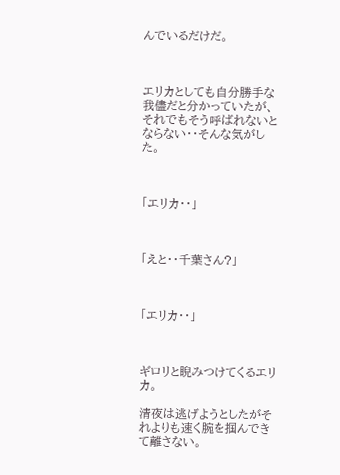んでいるだけだ。



エリカとしても自分勝手な我儘だと分かっていたが、それでもそう呼ばれないとならない・・そんな気がした。



「エリカ・・」



「えと・・千葉さん?」



「エリカ・・」



ギロリと睨みつけてくるエリカ。

清夜は逃げようとしたがそれよりも速く腕を掴んできて離さない。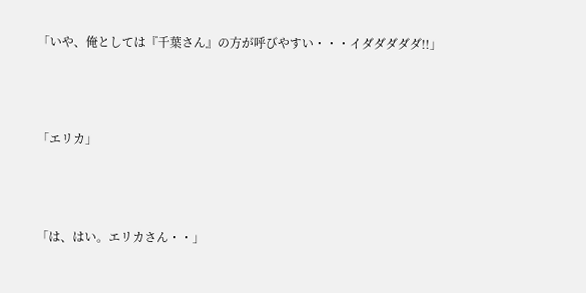「いや、俺としては『千葉さん』の方が呼びやすい・・・イダダダダダ!!」



「エリカ」



「は、はい。エリカさん・・」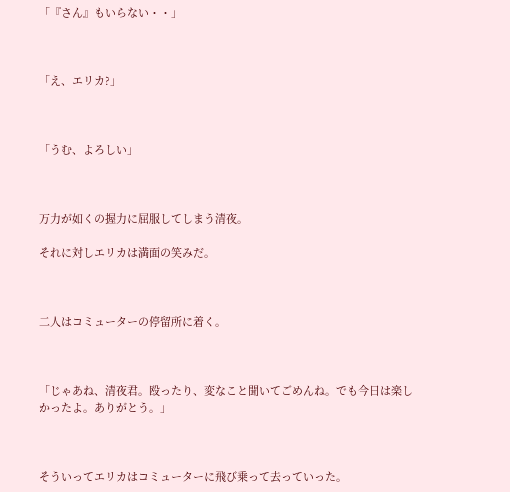「『さん』もいらない・・」



「え、エリカ?」



「うむ、よろしい」



万力が如くの握力に屈服してしまう清夜。

それに対しエリカは満面の笑みだ。



二人はコミューターの停留所に着く。



「じゃあね、清夜君。殴ったり、変なこと聞いてごめんね。でも今日は楽しかったよ。ありがとう。」



そういってエリカはコミューターに飛び乗って去っていった。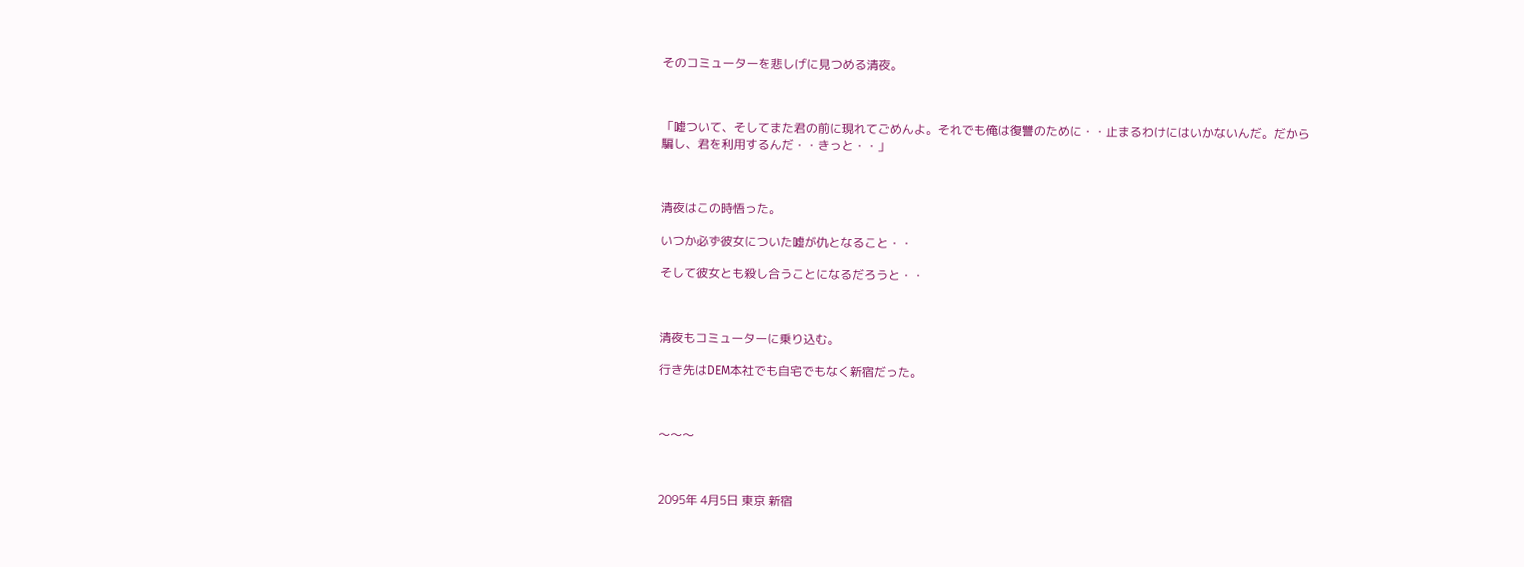そのコミューターを悲しげに見つめる清夜。



「嘘ついて、そしてまた君の前に現れてごめんよ。それでも俺は復讐のために・・止まるわけにはいかないんだ。だから騙し、君を利用するんだ・・きっと・・」



清夜はこの時悟った。

いつか必ず彼女についた嘘が仇となること・・

そして彼女とも殺し合うことになるだろうと・・



清夜もコミューターに乗り込む。

行き先はDEM本社でも自宅でもなく新宿だった。



〜〜〜



2095年 4月5日 東京 新宿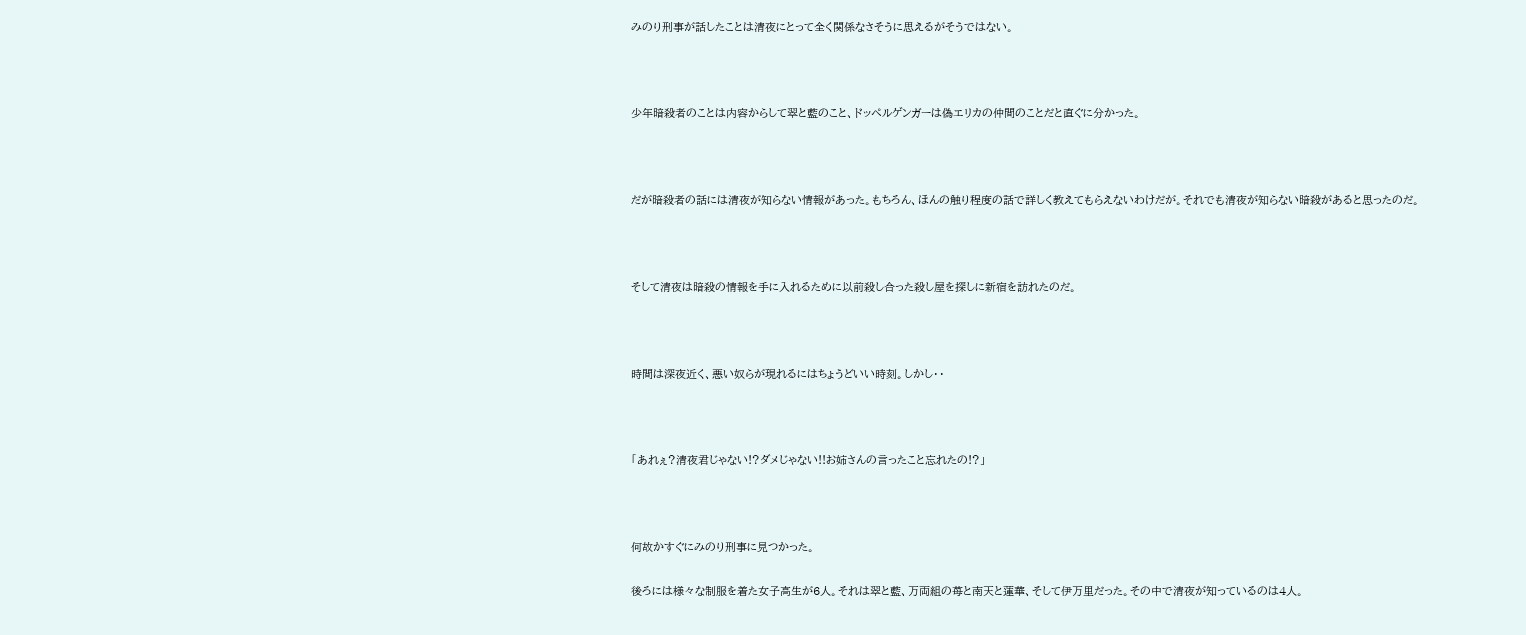みのり刑事が話したことは清夜にとって全く関係なさそうに思えるがそうではない。



少年暗殺者のことは内容からして翠と藍のこと、ドッペルゲンガーは偽エリカの仲間のことだと直ぐに分かった。



だが暗殺者の話には清夜が知らない情報があった。もちろん、ほんの触り程度の話で詳しく教えてもらえないわけだが。それでも清夜が知らない暗殺があると思ったのだ。



そして清夜は暗殺の情報を手に入れるために以前殺し合った殺し屋を探しに新宿を訪れたのだ。



時間は深夜近く、悪い奴らが現れるにはちょうどいい時刻。しかし・・



「あれぇ?清夜君じゃない!?ダメじゃない!!お姉さんの言ったこと忘れたの!?」



何故かすぐにみのり刑事に見つかった。

後ろには様々な制服を着た女子高生が6人。それは翠と藍、万両組の苺と南天と蓮華、そして伊万里だった。その中で清夜が知っているのは4人。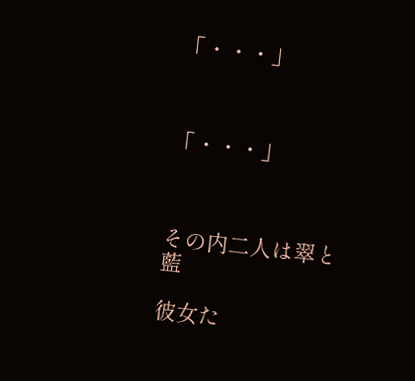「・・・」



「・・・」



その内二人は翠と藍

彼女た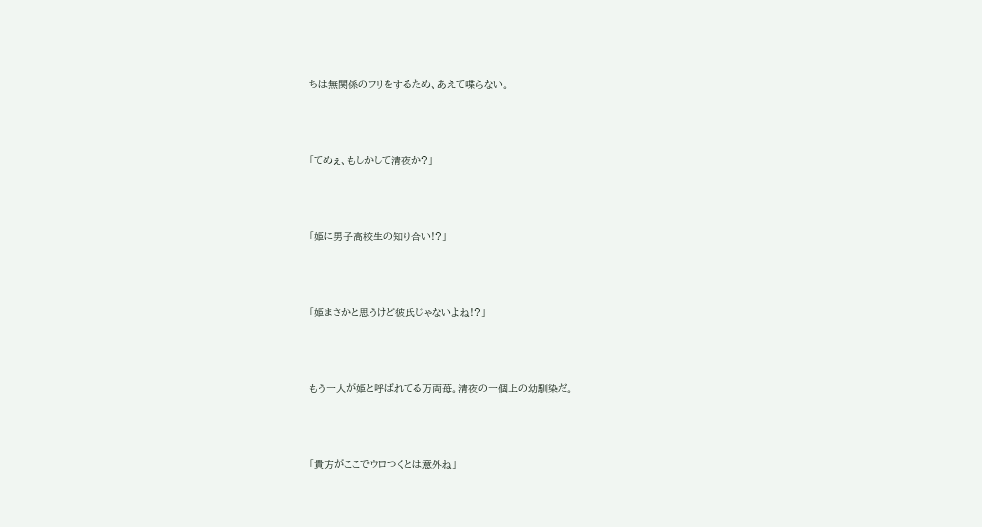ちは無関係のフリをするため、あえて喋らない。



「てめぇ、もしかして清夜か?」



「姫に男子高校生の知り合い!?」



「姫まさかと思うけど彼氏じゃないよね!?」



もう一人が姫と呼ばれてる万両苺。清夜の一個上の幼馴染だ。



「貴方がここでウロつくとは意外ね」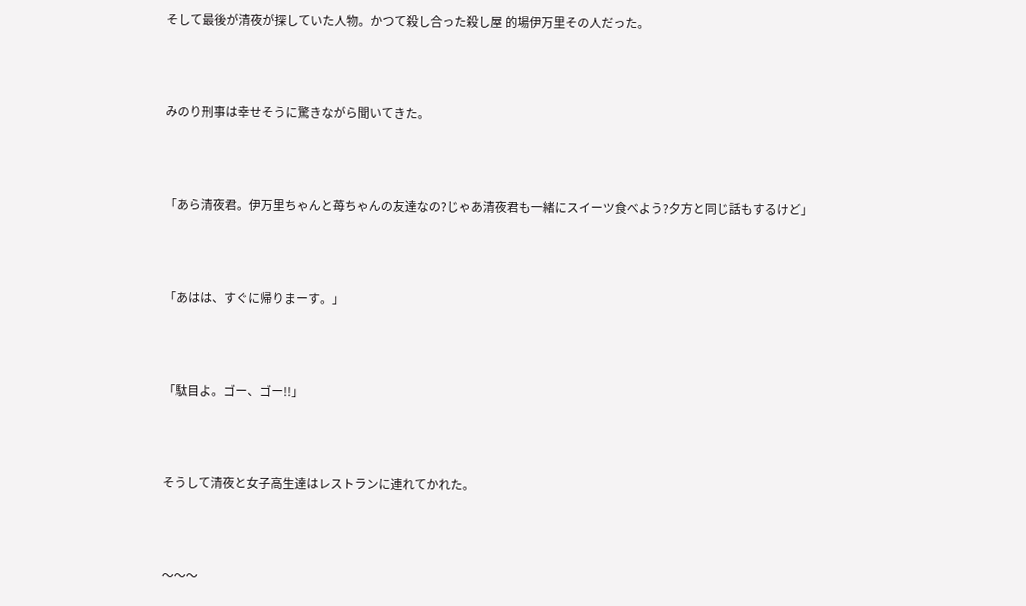そして最後が清夜が探していた人物。かつて殺し合った殺し屋 的場伊万里その人だった。



みのり刑事は幸せそうに驚きながら聞いてきた。



「あら清夜君。伊万里ちゃんと苺ちゃんの友達なの?じゃあ清夜君も一緒にスイーツ食べよう?夕方と同じ話もするけど」



「あはは、すぐに帰りまーす。」



「駄目よ。ゴー、ゴー!!」



そうして清夜と女子高生達はレストランに連れてかれた。



〜〜〜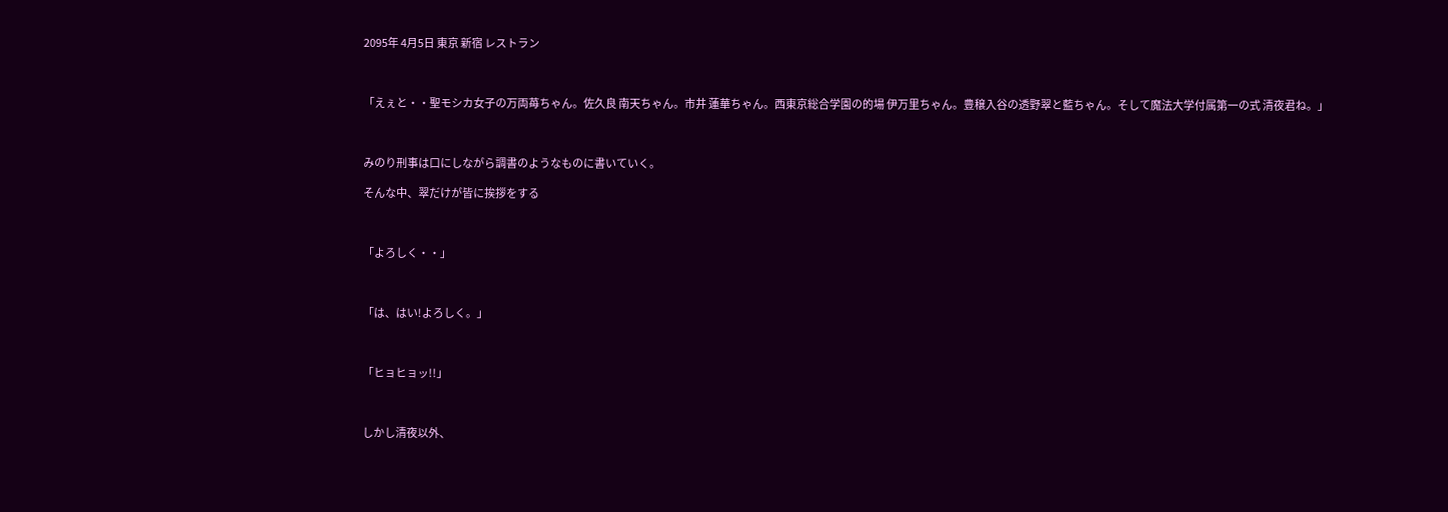2095年 4月5日 東京 新宿 レストラン



「えぇと・・聖モシカ女子の万両苺ちゃん。佐久良 南天ちゃん。市井 蓮華ちゃん。西東京総合学園の的場 伊万里ちゃん。豊穣入谷の透野翠と藍ちゃん。そして魔法大学付属第一の式 清夜君ね。」



みのり刑事は口にしながら調書のようなものに書いていく。

そんな中、翠だけが皆に挨拶をする



「よろしく・・」



「は、はい!よろしく。」



「ヒョヒョッ!!」



しかし清夜以外、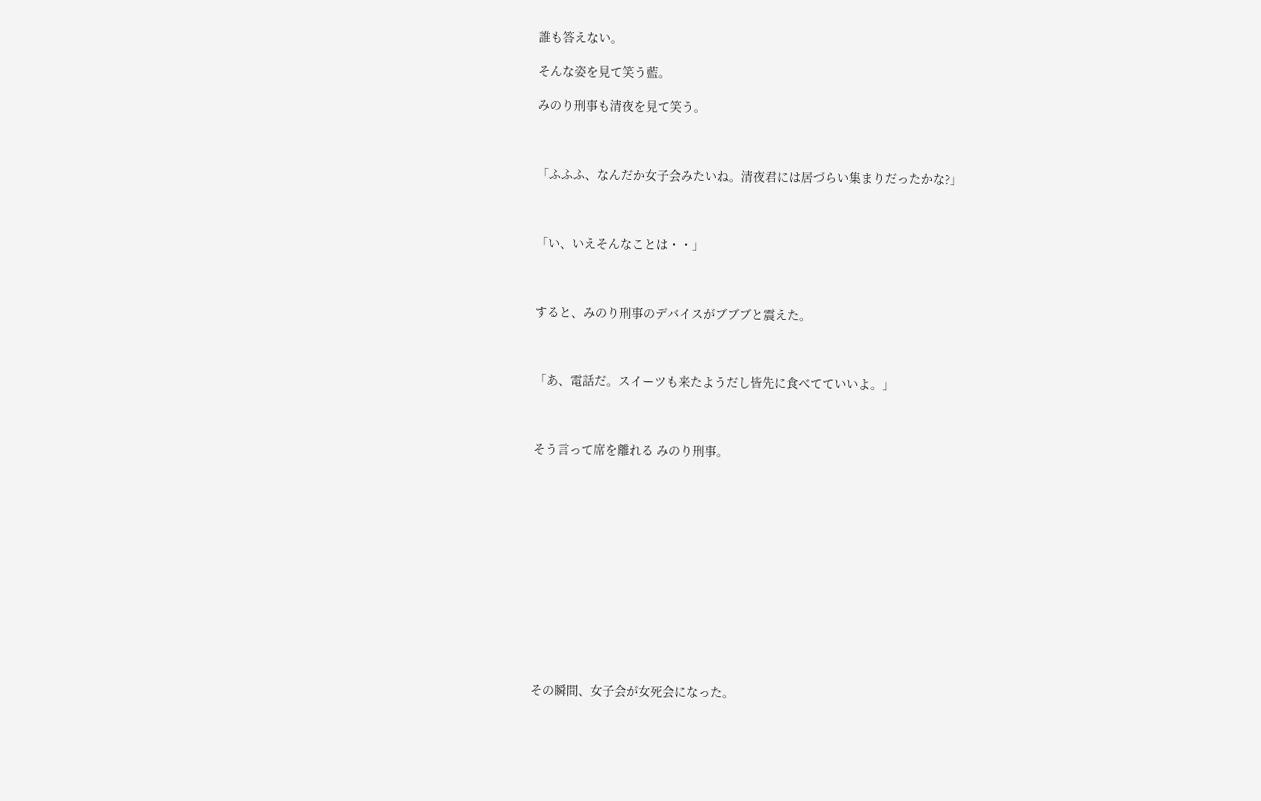誰も答えない。

そんな姿を見て笑う藍。

みのり刑事も清夜を見て笑う。



「ふふふ、なんだか女子会みたいね。清夜君には居づらい集まりだったかな?」



「い、いえそんなことは・・」



すると、みのり刑事のデバイスがブブブと震えた。



「あ、電話だ。スイーツも来たようだし皆先に食べてていいよ。」



そう言って席を離れる みのり刑事。













その瞬間、女子会が女死会になった。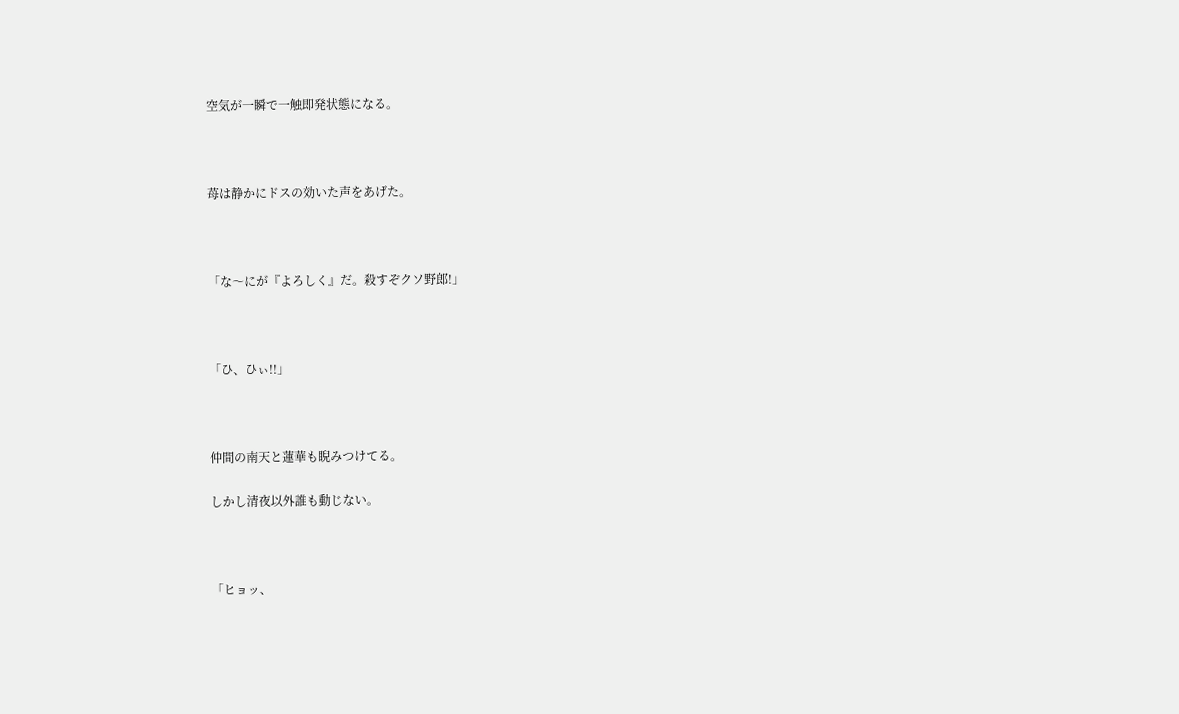空気が一瞬で一触即発状態になる。



苺は静かにドスの効いた声をあげた。



「な〜にが『よろしく』だ。殺すぞクソ野郎!」



「ひ、ひぃ!!」



仲間の南天と蓮華も睨みつけてる。

しかし清夜以外誰も動じない。



「ヒョッ、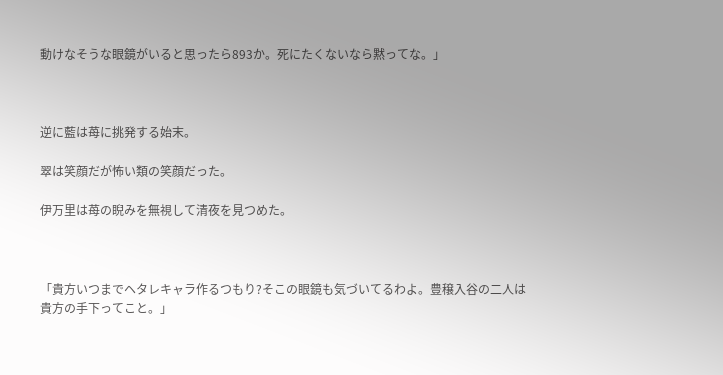動けなそうな眼鏡がいると思ったら893か。死にたくないなら黙ってな。」



逆に藍は苺に挑発する始末。

翠は笑顔だが怖い類の笑顔だった。

伊万里は苺の睨みを無視して清夜を見つめた。



「貴方いつまでヘタレキャラ作るつもり?そこの眼鏡も気づいてるわよ。豊穣入谷の二人は貴方の手下ってこと。」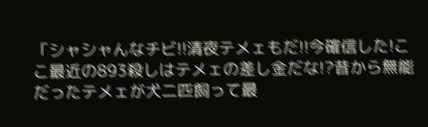「シャシャんなチビ!!清夜テメェもだ!!今確信した!ここ最近の893殺しはテメェの差し金だな!?昔から無能だったテメェが犬二匹飼って最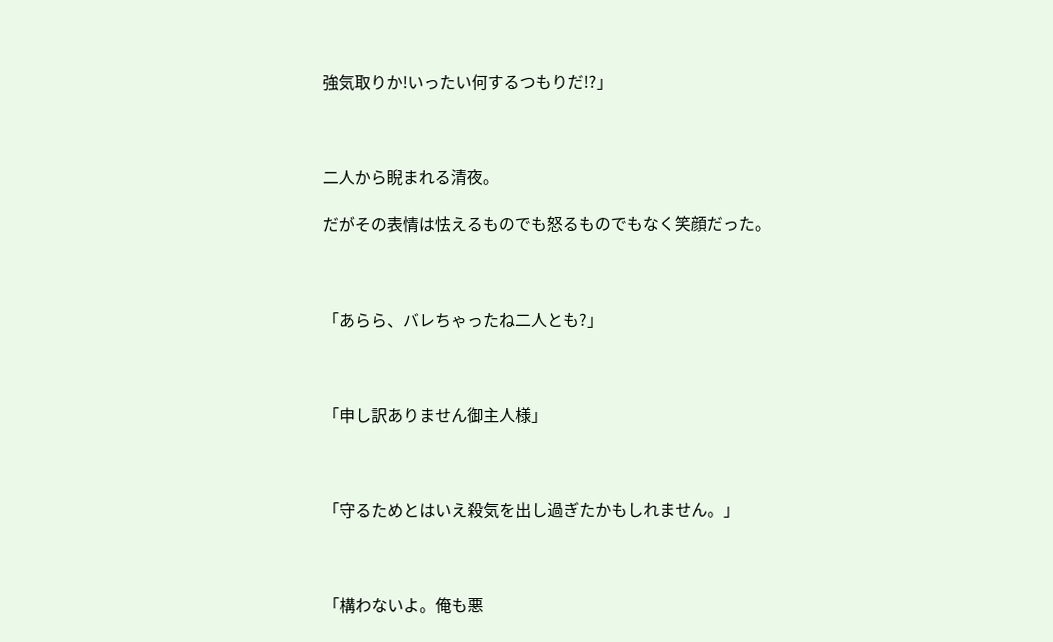強気取りか!いったい何するつもりだ!?」



二人から睨まれる清夜。

だがその表情は怯えるものでも怒るものでもなく笑顔だった。



「あらら、バレちゃったね二人とも?」



「申し訳ありません御主人様」



「守るためとはいえ殺気を出し過ぎたかもしれません。」



「構わないよ。俺も悪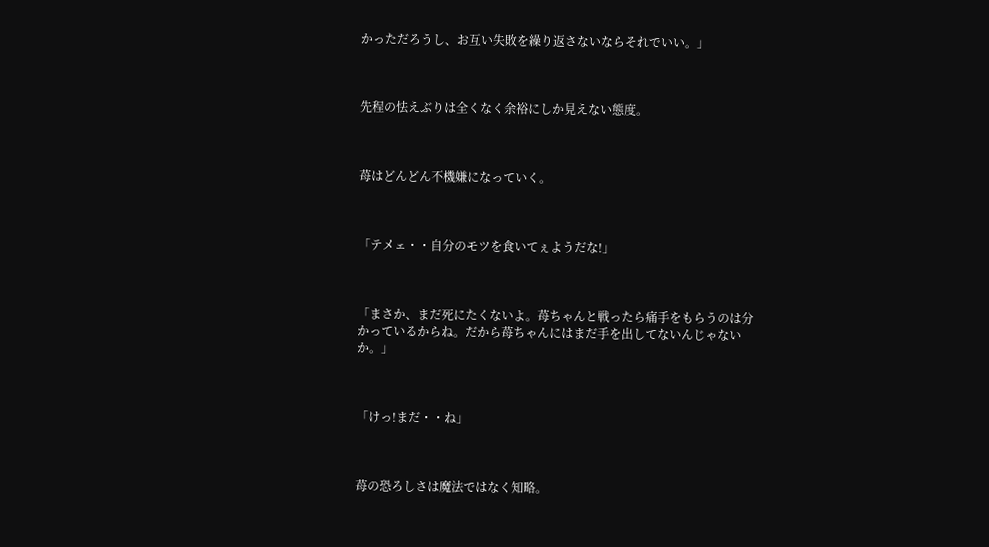かっただろうし、お互い失敗を繰り返さないならそれでいい。」



先程の怯えぶりは全くなく余裕にしか見えない態度。



苺はどんどん不機嫌になっていく。



「テメェ・・自分のモツを食いてぇようだな!」



「まさか、まだ死にたくないよ。苺ちゃんと戦ったら痛手をもらうのは分かっているからね。だから苺ちゃんにはまだ手を出してないんじゃないか。」



「けっ!まだ・・ね」



苺の恐ろしさは魔法ではなく知略。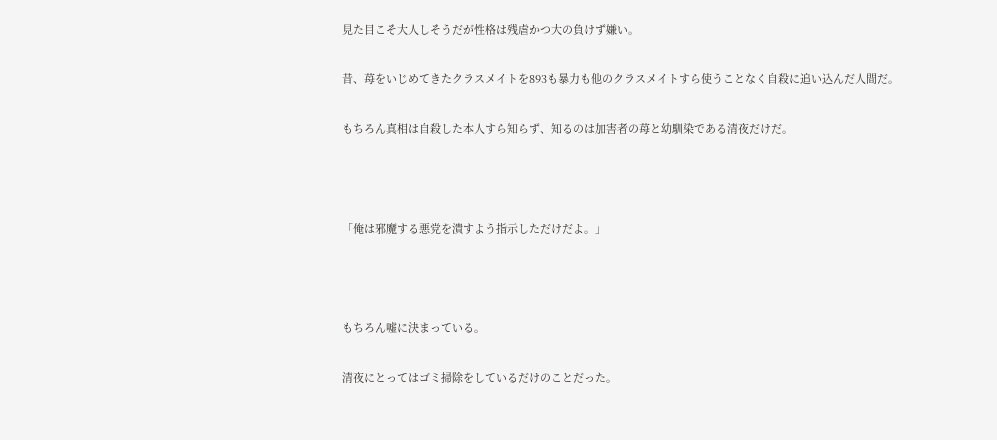見た目こそ大人しそうだが性格は残虐かつ大の負けず嫌い。

昔、苺をいじめてきたクラスメイトを893も暴力も他のクラスメイトすら使うことなく自殺に追い込んだ人間だ。

もちろん真相は自殺した本人すら知らず、知るのは加害者の苺と幼馴染である清夜だけだ。



「俺は邪魔する悪党を潰すよう指示しただけだよ。」



もちろん嘘に決まっている。

清夜にとってはゴミ掃除をしているだけのことだった。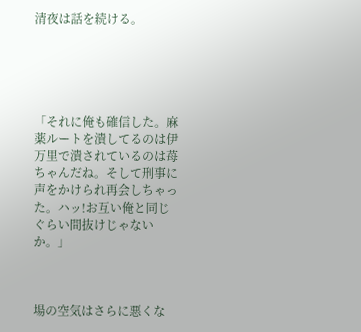清夜は話を続ける。





「それに俺も確信した。麻薬ルートを潰してるのは伊万里で潰されているのは苺ちゃんだね。そして刑事に声をかけられ再会しちゃった。ハッ!お互い俺と同じぐらい間抜けじゃないか。」



場の空気はさらに悪くな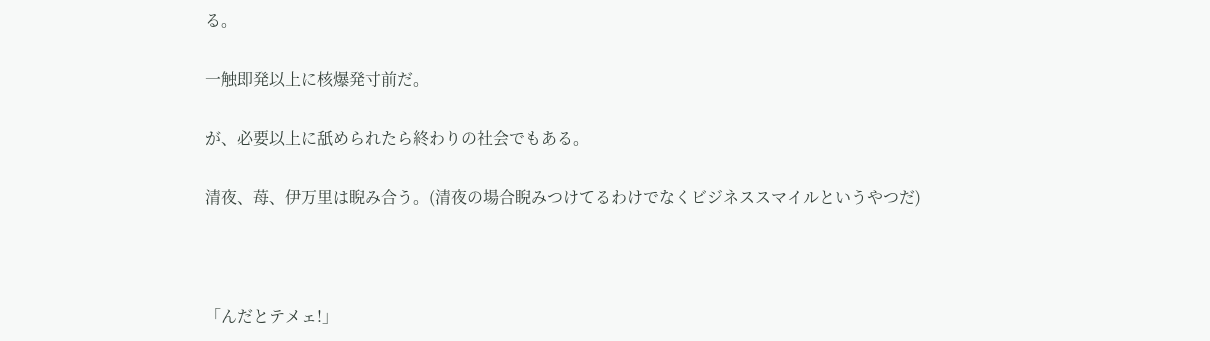る。

一触即発以上に核爆発寸前だ。

が、必要以上に舐められたら終わりの社会でもある。

清夜、苺、伊万里は睨み合う。(清夜の場合睨みつけてるわけでなくビジネススマイルというやつだ)



「んだとテメェ!」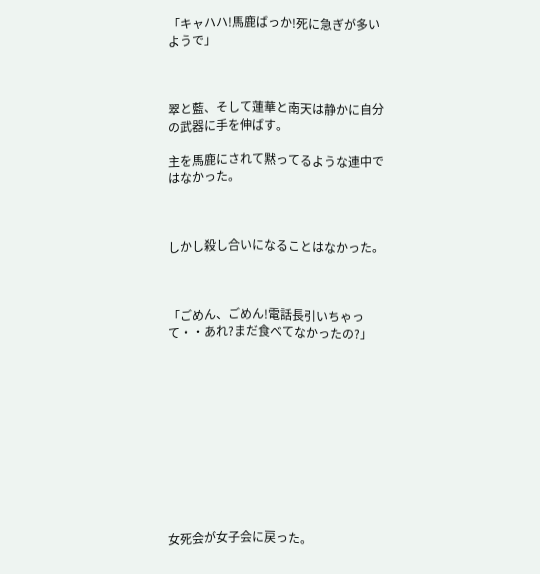「キャハハ!馬鹿ばっか!死に急ぎが多いようで」



翠と藍、そして蓮華と南天は静かに自分の武器に手を伸ばす。

主を馬鹿にされて黙ってるような連中ではなかった。



しかし殺し合いになることはなかった。



「ごめん、ごめん!電話長引いちゃって・・あれ?まだ食べてなかったの?」











女死会が女子会に戻った。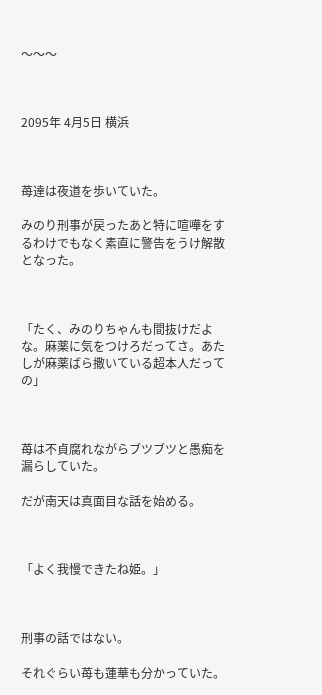〜〜〜



2095年 4月5日 横浜



苺達は夜道を歩いていた。

みのり刑事が戻ったあと特に喧嘩をするわけでもなく素直に警告をうけ解散となった。



「たく、みのりちゃんも間抜けだよな。麻薬に気をつけろだってさ。あたしが麻薬ばら撒いている超本人だっての」



苺は不貞腐れながらブツブツと愚痴を漏らしていた。

だが南天は真面目な話を始める。



「よく我慢できたね姫。」



刑事の話ではない。

それぐらい苺も蓮華も分かっていた。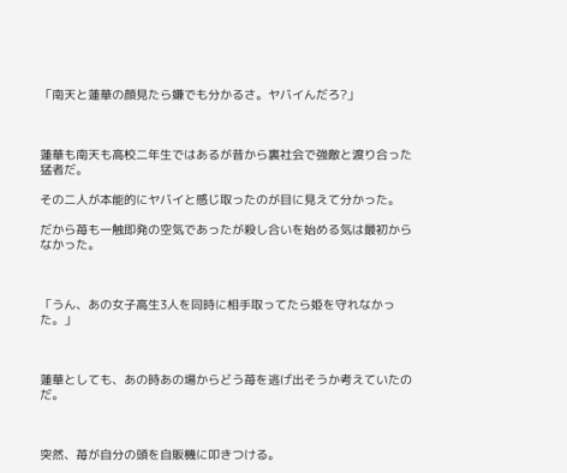「南天と蓮華の顔見たら嫌でも分かるさ。ヤバイんだろ?」



蓮華も南天も高校二年生ではあるが昔から裏社会で強敵と渡り合った猛者だ。

その二人が本能的にヤバイと感じ取ったのが目に見えて分かった。

だから苺も一触即発の空気であったが殺し合いを始める気は最初からなかった。



「うん、あの女子高生3人を同時に相手取ってたら姫を守れなかった。」



蓮華としても、あの時あの場からどう苺を逃げ出そうか考えていたのだ。



突然、苺が自分の頭を自販機に叩きつける。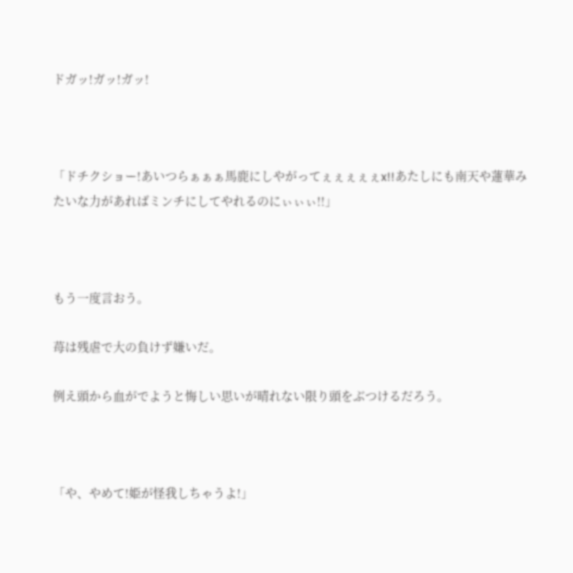ドガッ!ガッ!ガッ!



「ドチクショー!あいつらぁぁぁ馬鹿にしやがってぇぇぇぇぇx!!あたしにも南天や蓮華みたいな力があればミンチにしてやれるのにぃぃぃ!!」



もう一度言おう。

苺は残虐で大の負けず嫌いだ。

例え頭から血がでようと悔しい思いが晴れない限り頭をぶつけるだろう。



「や、やめて!姫が怪我しちゃうよ!」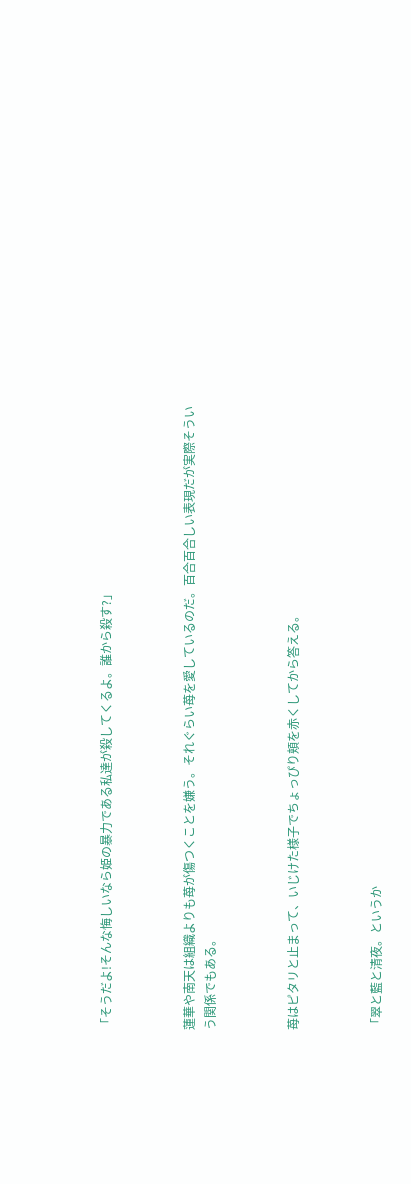「そうだよ!そんな悔しいなら姫の暴力である私達が殺してくるよ。誰から殺す?」



蓮華や南天は組織よりも苺が傷つくことを嫌う。それぐらい苺を愛しているのだ。百合百合しい表現だが実際そういう関係でもある。



苺はピタリと止まって、いじけた様子でちょっぴり頬を赤くしてから答える。



「翠と藍と清夜。というか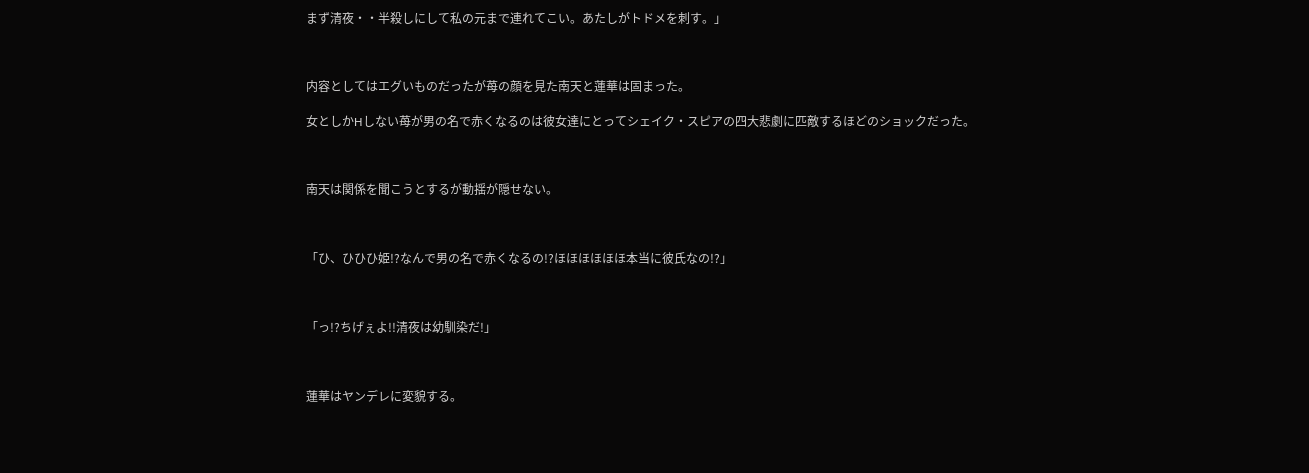まず清夜・・半殺しにして私の元まで連れてこい。あたしがトドメを刺す。」



内容としてはエグいものだったが苺の顔を見た南天と蓮華は固まった。

女としかHしない苺が男の名で赤くなるのは彼女達にとってシェイク・スピアの四大悲劇に匹敵するほどのショックだった。



南天は関係を聞こうとするが動揺が隠せない。



「ひ、ひひひ姫!?なんで男の名で赤くなるの!?ほほほほほほ本当に彼氏なの!?」



「っ!?ちげぇよ!!清夜は幼馴染だ!」



蓮華はヤンデレに変貌する。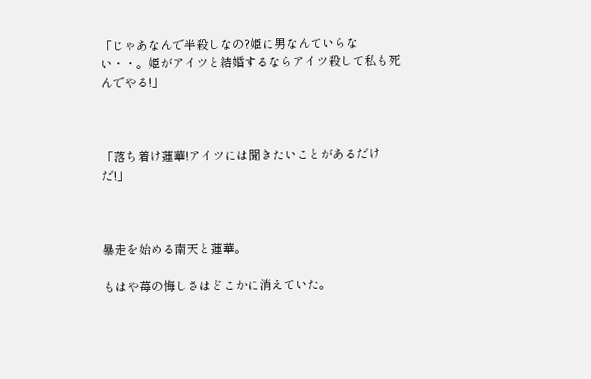「じゃあなんで半殺しなの?姫に男なんていらない・・。姫がアイツと結婚するならアイツ殺して私も死んでやる!」



「落ち着け蓮華!アイツには聞きたいことがあるだけだ!」



暴走を始める南天と蓮華。

もはや苺の悔しさはどこかに消えていた。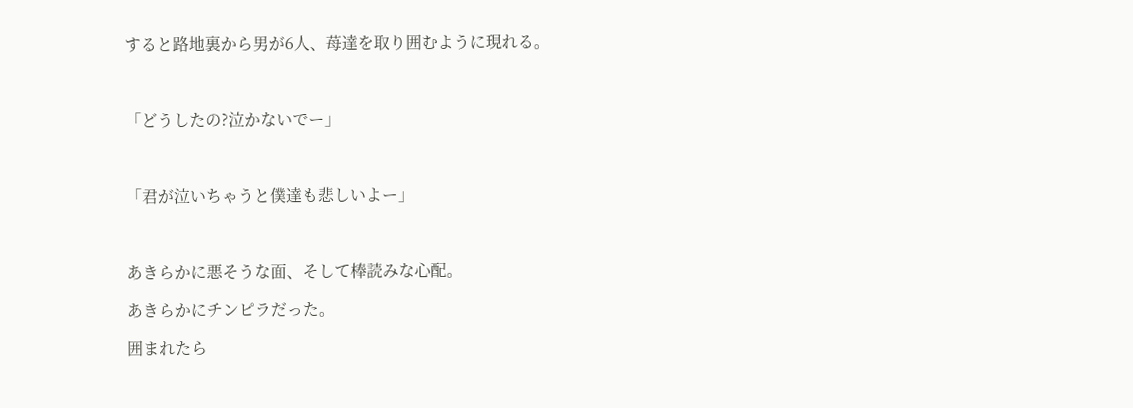すると路地裏から男が6人、苺達を取り囲むように現れる。



「どうしたの?泣かないでー」



「君が泣いちゃうと僕達も悲しいよー」



あきらかに悪そうな面、そして棒読みな心配。

あきらかにチンピラだった。

囲まれたら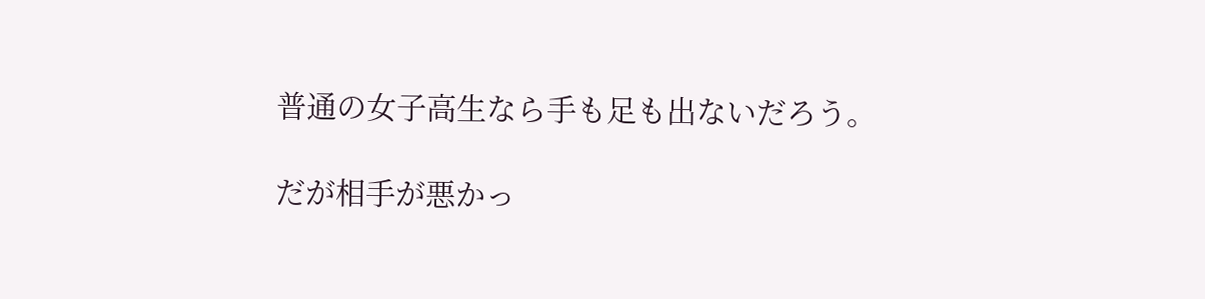普通の女子高生なら手も足も出ないだろう。

だが相手が悪かっ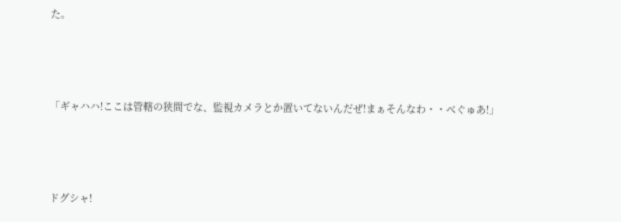た。



「ギャハハ!ここは管轄の狭間でな、監視カメラとか置いてないんだぜ!まぁそんなわ・・べぐゅあ!」



ドグシャ!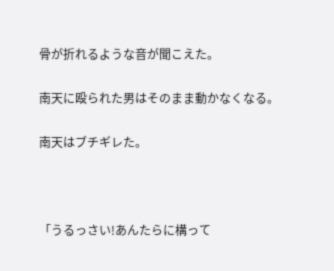骨が折れるような音が聞こえた。

南天に殴られた男はそのまま動かなくなる。

南天はブチギレた。



「うるっさい!あんたらに構って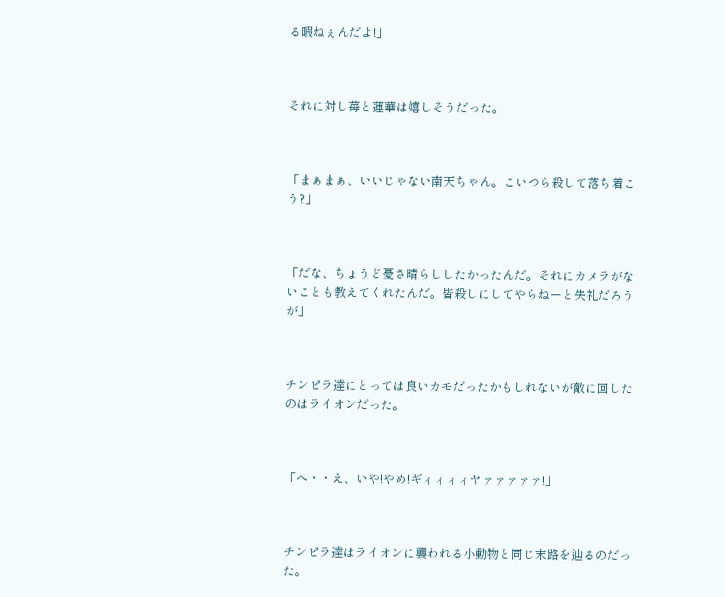る暇ねぇんだよ!」



それに対し苺と蓮華は嬉しそうだった。



「まぁまぁ、いいじゃない南天ちゃん。こいつら殺して落ち着こう?」



「だな、ちょうど憂さ晴らししたかったんだ。それにカメラがないことも教えてくれたんだ。皆殺しにしてやらねーと失礼だろうが」



チンピラ達にとっては良いカモだったかもしれないが敵に回したのはライオンだった。



「へ・・え、いや!やめ!ギィィィィヤァァァァァ!」



チンピラ達はライオンに襲われる小動物と同じ末路を辿るのだった。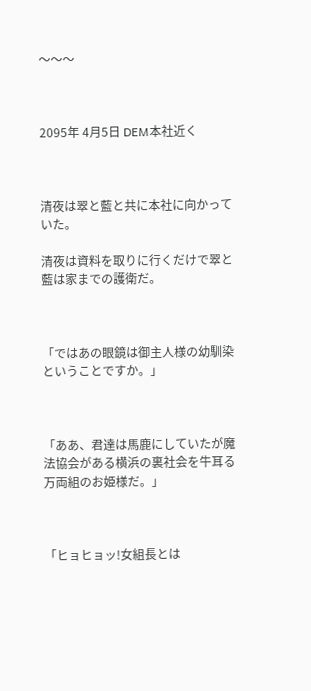〜〜〜



2095年 4月5日 DEM本社近く



清夜は翠と藍と共に本社に向かっていた。

清夜は資料を取りに行くだけで翠と藍は家までの護衛だ。



「ではあの眼鏡は御主人様の幼馴染ということですか。」



「ああ、君達は馬鹿にしていたが魔法協会がある横浜の裏社会を牛耳る万両組のお姫様だ。」



「ヒョヒョッ!女組長とは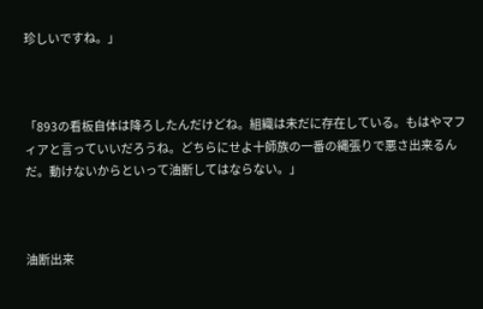珍しいですね。」



「893の看板自体は降ろしたんだけどね。組織は未だに存在している。もはやマフィアと言っていいだろうね。どちらにせよ十師族の一番の縄張りで悪さ出来るんだ。動けないからといって油断してはならない。」



油断出来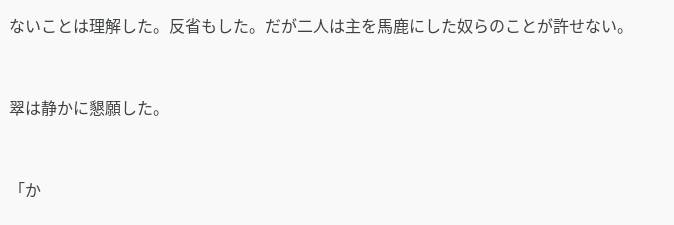ないことは理解した。反省もした。だが二人は主を馬鹿にした奴らのことが許せない。



翠は静かに懇願した。



「か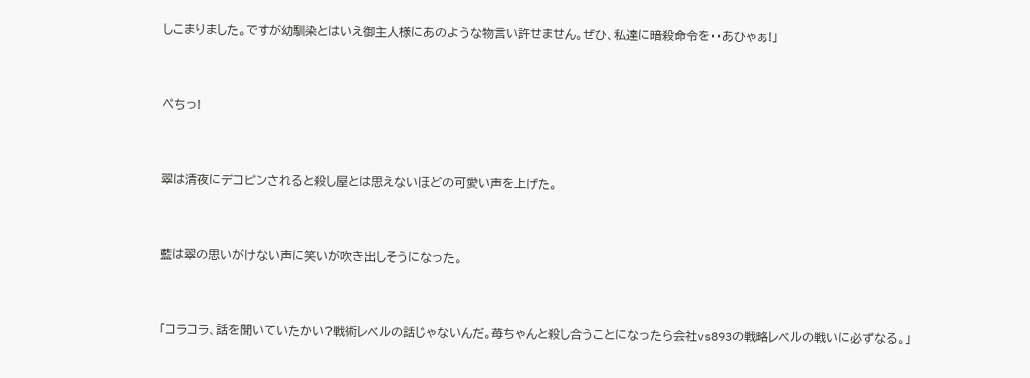しこまりました。ですが幼馴染とはいえ御主人様にあのような物言い許せません。ぜひ、私達に暗殺命令を・・あひゃぁ!」



ぺちっ!



翠は清夜にデコピンされると殺し屋とは思えないほどの可愛い声を上げた。



藍は翠の思いがけない声に笑いが吹き出しそうになった。



「コラコラ、話を聞いていたかい?戦術レベルの話じゃないんだ。苺ちゃんと殺し合うことになったら会社vs893の戦略レベルの戦いに必ずなる。」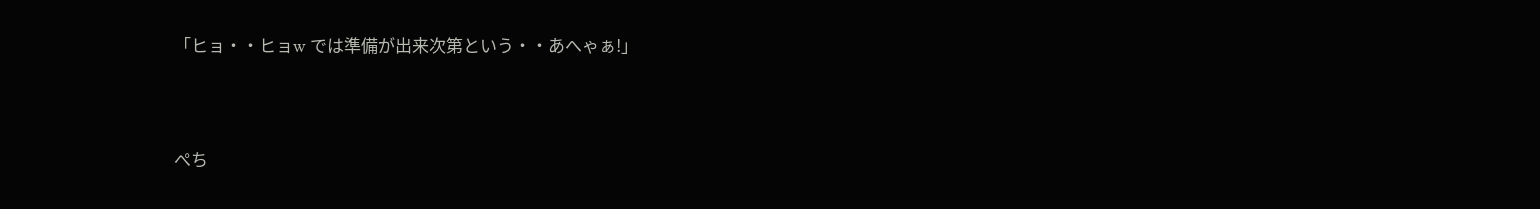「ヒョ・・ヒョw では準備が出来次第という・・あへゃぁ!」



ぺち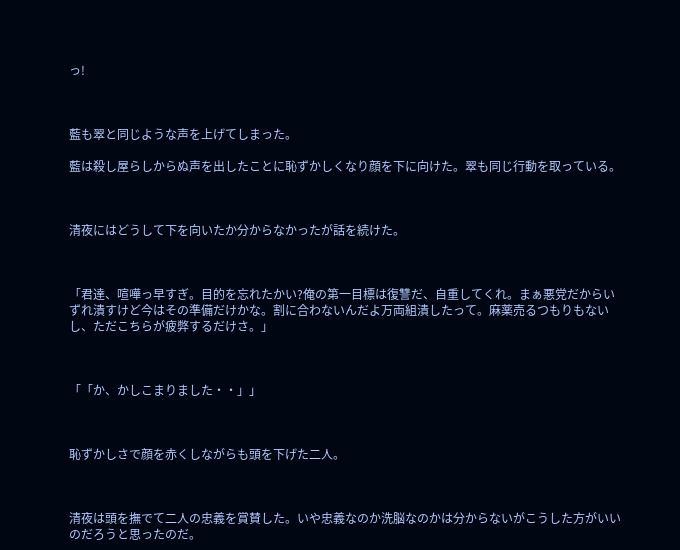っ!



藍も翠と同じような声を上げてしまった。

藍は殺し屋らしからぬ声を出したことに恥ずかしくなり顔を下に向けた。翠も同じ行動を取っている。



清夜にはどうして下を向いたか分からなかったが話を続けた。



「君達、喧嘩っ早すぎ。目的を忘れたかい?俺の第一目標は復讐だ、自重してくれ。まぁ悪党だからいずれ潰すけど今はその準備だけかな。割に合わないんだよ万両組潰したって。麻薬売るつもりもないし、ただこちらが疲弊するだけさ。」



「「か、かしこまりました・・」」



恥ずかしさで顔を赤くしながらも頭を下げた二人。



清夜は頭を撫でて二人の忠義を賞賛した。いや忠義なのか洗脳なのかは分からないがこうした方がいいのだろうと思ったのだ。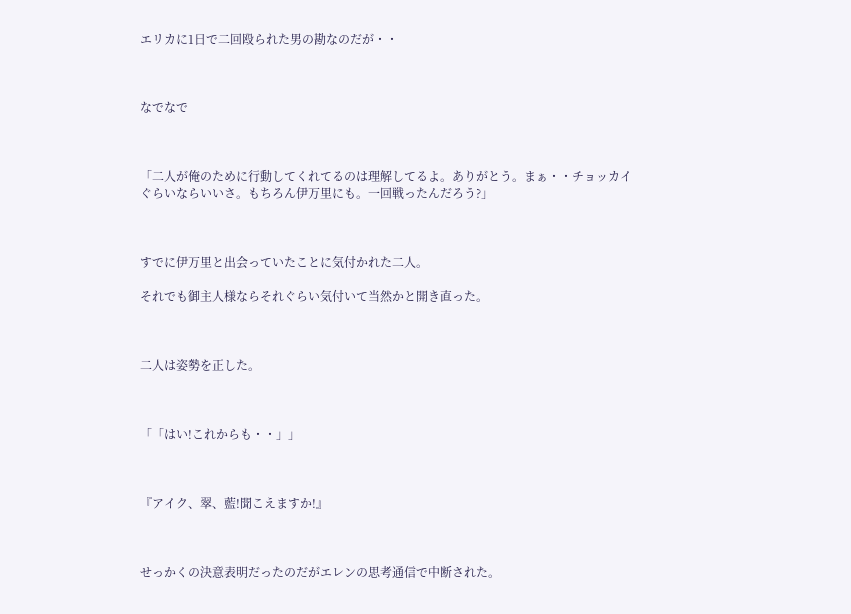エリカに1日で二回殴られた男の勘なのだが・・



なでなで



「二人が俺のために行動してくれてるのは理解してるよ。ありがとう。まぁ・・チョッカイぐらいならいいさ。もちろん伊万里にも。一回戦ったんだろう?」



すでに伊万里と出会っていたことに気付かれた二人。

それでも御主人様ならそれぐらい気付いて当然かと開き直った。



二人は姿勢を正した。



「「はい!これからも・・」」



『アイク、翠、藍!聞こえますか!』



せっかくの決意表明だったのだがエレンの思考通信で中断された。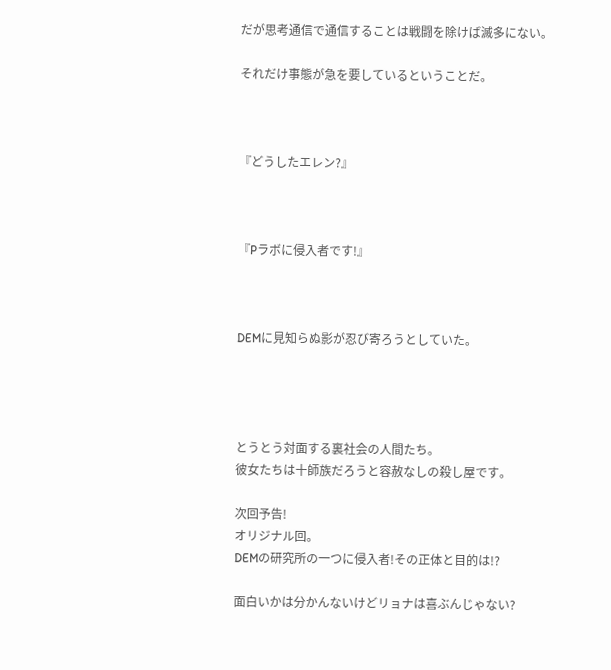だが思考通信で通信することは戦闘を除けば滅多にない。

それだけ事態が急を要しているということだ。



『どうしたエレン?』



『Pラボに侵入者です!』



DEMに見知らぬ影が忍び寄ろうとしていた。




とうとう対面する裏社会の人間たち。
彼女たちは十師族だろうと容赦なしの殺し屋です。

次回予告!
オリジナル回。
DEMの研究所の一つに侵入者!その正体と目的は!?

面白いかは分かんないけどリョナは喜ぶんじゃない?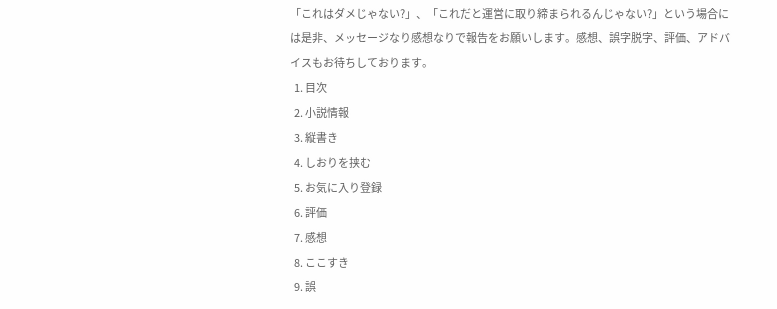「これはダメじゃない?」、「これだと運営に取り締まられるんじゃない?」という場合には是非、メッセージなり感想なりで報告をお願いします。感想、誤字脱字、評価、アドバイスもお待ちしております。
  1. 目次
  2. 小説情報
  3. 縦書き
  4. しおりを挟む
  5. お気に入り登録
  6. 評価
  7. 感想
  8. ここすき
  9. 誤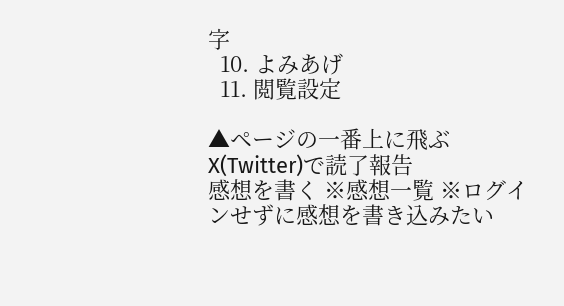字
  10. よみあげ
  11. 閲覧設定

▲ページの一番上に飛ぶ
X(Twitter)で読了報告
感想を書く ※感想一覧 ※ログインせずに感想を書き込みたい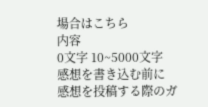場合はこちら
内容
0文字 10~5000文字
感想を書き込む前に 感想を投稿する際のガ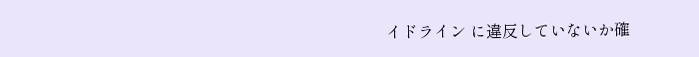イドライン に違反していないか確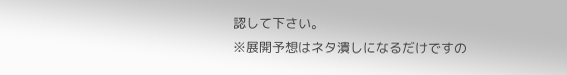認して下さい。
※展開予想はネタ潰しになるだけですの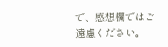で、感想欄ではご遠慮ください。